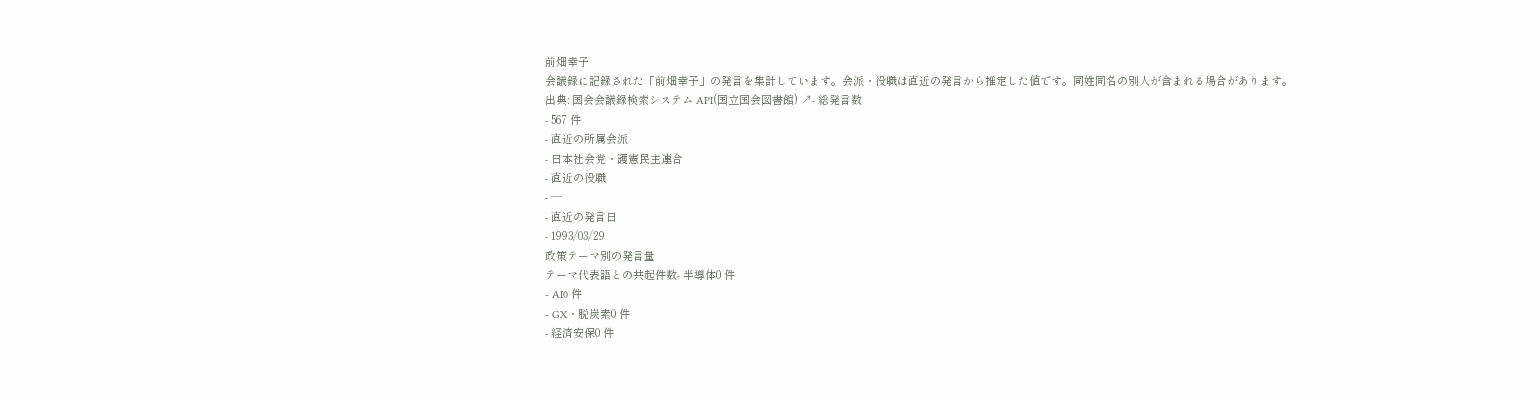前畑幸子
会議録に記録された「前畑幸子」の発言を集計しています。会派・役職は直近の発言から推定した値です。同姓同名の別人が含まれる場合があります。
出典: 国会会議録検索システム API(国立国会図書館) ↗- 総発言数
- 567 件
- 直近の所属会派
- 日本社会党・護憲民主連合
- 直近の役職
- —
- 直近の発言日
- 1993/03/29
政策テーマ別の発言量
テーマ代表語との共起件数- 半導体0 件
- AI0 件
- GX・脱炭素0 件
- 経済安保0 件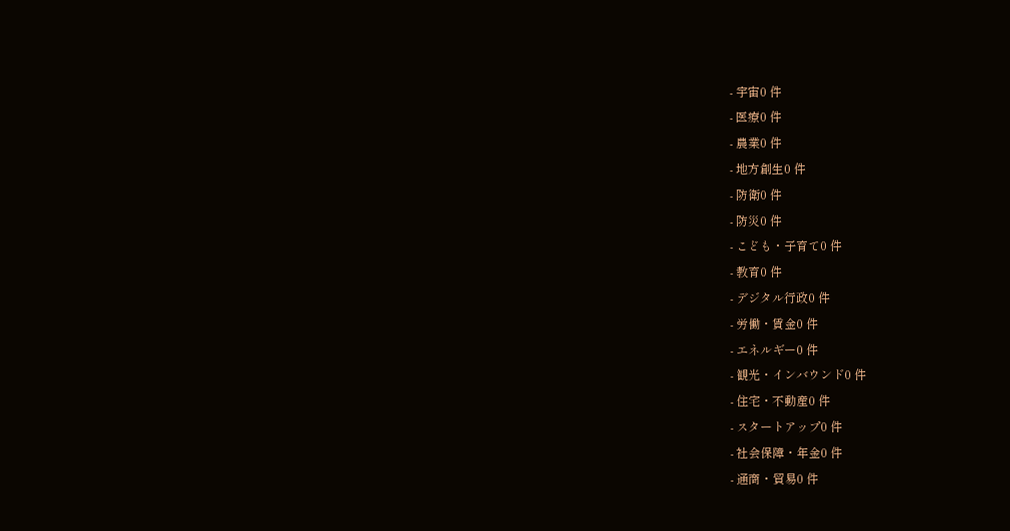- 宇宙0 件
- 医療0 件
- 農業0 件
- 地方創生0 件
- 防衛0 件
- 防災0 件
- こども・子育て0 件
- 教育0 件
- デジタル行政0 件
- 労働・賃金0 件
- エネルギー0 件
- 観光・インバウンド0 件
- 住宅・不動産0 件
- スタートアップ0 件
- 社会保障・年金0 件
- 通商・貿易0 件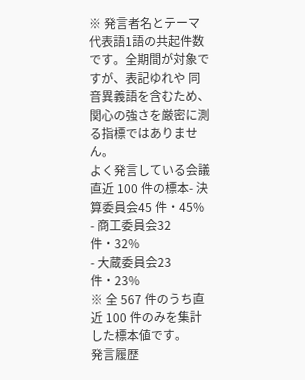※ 発言者名とテーマ代表語1語の共起件数です。全期間が対象ですが、表記ゆれや 同音異義語を含むため、関心の強さを厳密に測る指標ではありません。
よく発言している会議
直近 100 件の標本- 決算委員会45 件・45%
- 商工委員会32 件・32%
- 大蔵委員会23 件・23%
※ 全 567 件のうち直近 100 件のみを集計した標本値です。
発言履歴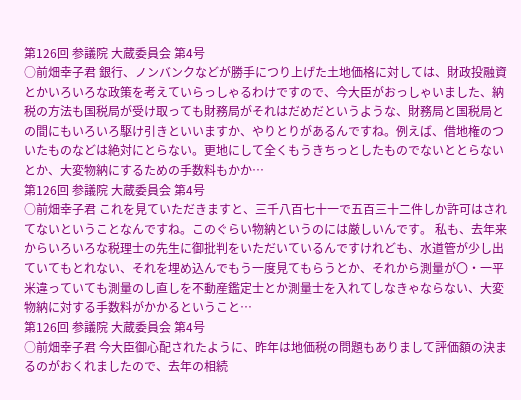第126回 参議院 大蔵委員会 第4号
○前畑幸子君 銀行、ノンバンクなどが勝手につり上げた土地価格に対しては、財政投融資とかいろいろな政策を考えていらっしゃるわけですので、今大臣がおっしゃいました、納税の方法も国税局が受け取っても財務局がそれはだめだというような、財務局と国税局との間にもいろいろ駆け引きといいますか、やりとりがあるんですね。例えば、借地権のついたものなどは絶対にとらない。更地にして全くもうきちっとしたものでないととらないとか、大変物納にするための手数料もかか…
第126回 参議院 大蔵委員会 第4号
○前畑幸子君 これを見ていただきますと、三千八百七十一で五百三十二件しか許可はされてないということなんですね。このぐらい物納というのには厳しいんです。 私も、去年来からいろいろな税理士の先生に御批判をいただいているんですけれども、水道管が少し出ていてもとれない、それを埋め込んでもう一度見てもらうとか、それから測量が〇・一平米違っていても測量のし直しを不動産鑑定士とか測量士を入れてしなきゃならない、大変物納に対する手数料がかかるということ…
第126回 参議院 大蔵委員会 第4号
○前畑幸子君 今大臣御心配されたように、昨年は地価税の問題もありまして評価額の決まるのがおくれましたので、去年の相続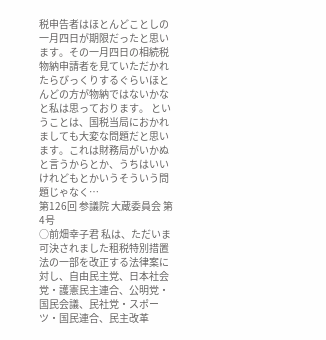税申告者はほとんどことしの一月四日が期限だったと思います。その一月四日の相続税物納申請者を見ていただかれたらびっくりするぐらいほとんどの方が物納ではないかなと私は思っております。 ということは、国税当局におかれましても大変な問題だと思います。これは財務局がいかぬと言うからとか、うちはいいけれどもとかいうそういう問題じゃなく…
第126回 参議院 大蔵委員会 第4号
○前畑幸子君 私は、ただいま可決されました租税特別措置法の一部を改正する法律案に対し、自由民主党、日本社会党・護憲民主連合、公明党・国民会議、民社党・スポーツ・国民連合、民主改革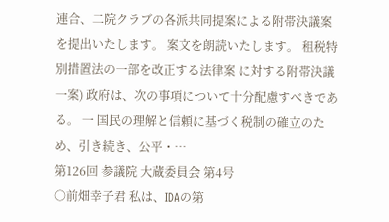連合、二院クラブの各派共同提案による附帯決議案を提出いたします。 案文を朗読いたします。 租税特別措置法の一部を改正する法律案 に対する附帯決議一案) 政府は、次の事項について十分配慮すべきである。 一 国民の理解と信頼に基づく税制の確立のため、引き続き、公平・…
第126回 参議院 大蔵委員会 第4号
○前畑幸子君 私は、IDAの第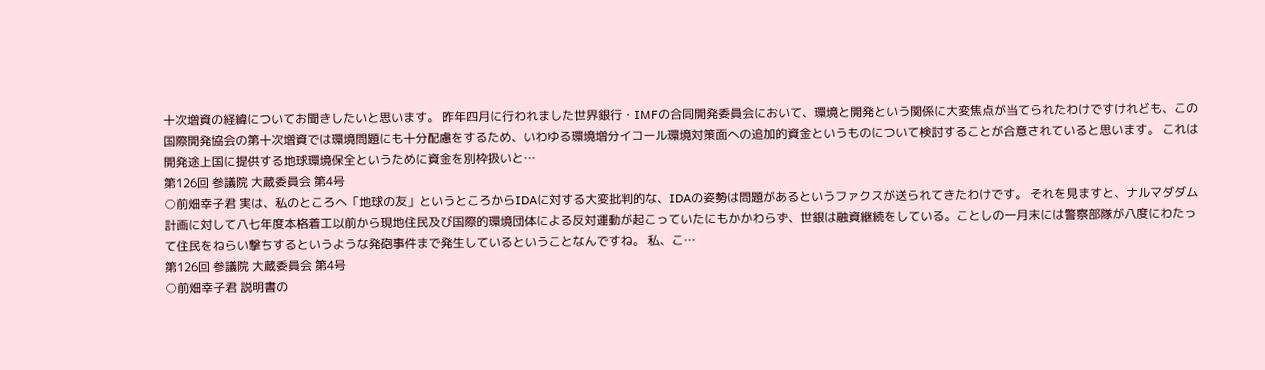十次増資の経緯についてお聞きしたいと思います。 昨年四月に行われました世界銀行・IMFの合同開発委員会において、環境と開発という関係に大変焦点が当てられたわけですけれども、この国際開発協会の第十次増資では環境問題にも十分配慮をするため、いわゆる環境増分イコール環境対策面への追加的資金というものについて検討することが合意されていると思います。 これは開発途上国に提供する地球環境保全というために資金を別枠扱いと…
第126回 参議院 大蔵委員会 第4号
○前畑幸子君 実は、私のところへ「地球の友」というところからIDAに対する大変批判的な、IDAの姿勢は問題があるというファクスが送られてきたわけです。 それを見ますと、ナルマダダム計画に対して八七年度本格着工以前から現地住民及び国際的環境団体による反対運動が起こっていたにもかかわらず、世銀は融資継続をしている。ことしの一月末には警察部隊が八度にわたって住民をねらい撃ちするというような発砲事件まで発生しているということなんですね。 私、こ…
第126回 参議院 大蔵委員会 第4号
○前畑幸子君 説明書の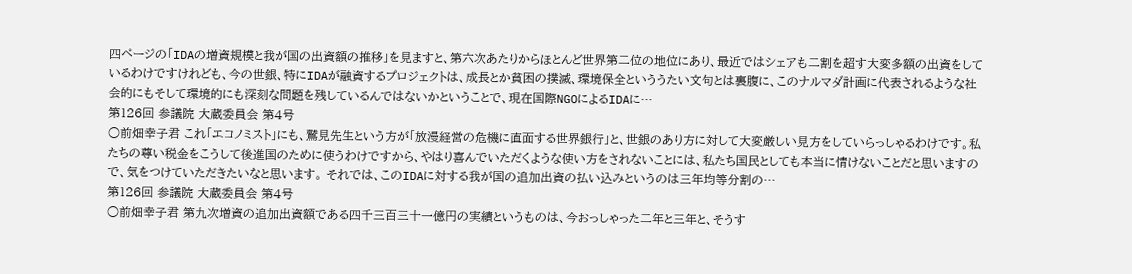四ページの「IDAの増資規模と我が国の出資額の推移」を見ますと、第六次あたりからほとんど世界第二位の地位にあり、最近ではシェアも二割を超す大変多額の出資をしているわけですけれども、今の世銀、特にIDAが融資するプロジェクトは、成長とか貧困の撲滅、環境保全といううたい文句とは裏腹に、このナルマダ計画に代表されるような社会的にもそして環境的にも深刻な問題を残しているんではないかということで、現在国際NGOによるIDAに…
第126回 参議院 大蔵委員会 第4号
○前畑幸子君 これ「エコノミスト」にも、鷲見先生という方が「放漫経営の危機に直面する世界銀行」と、世銀のあり方に対して大変厳しい見方をしていらっしゃるわけです。私たちの尊い税金をこうして後進国のために使うわけですから、やはり喜んでいただくような使い方をされないことには、私たち国民としても本当に情けないことだと思いますので、気をつけていただきたいなと思います。 それでは、このIDAに対する我が国の追加出資の払い込みというのは三年均等分割の…
第126回 参議院 大蔵委員会 第4号
○前畑幸子君 第九次増資の追加出資額である四千三百三十一億円の実績というものは、今おっしゃった二年と三年と、そうす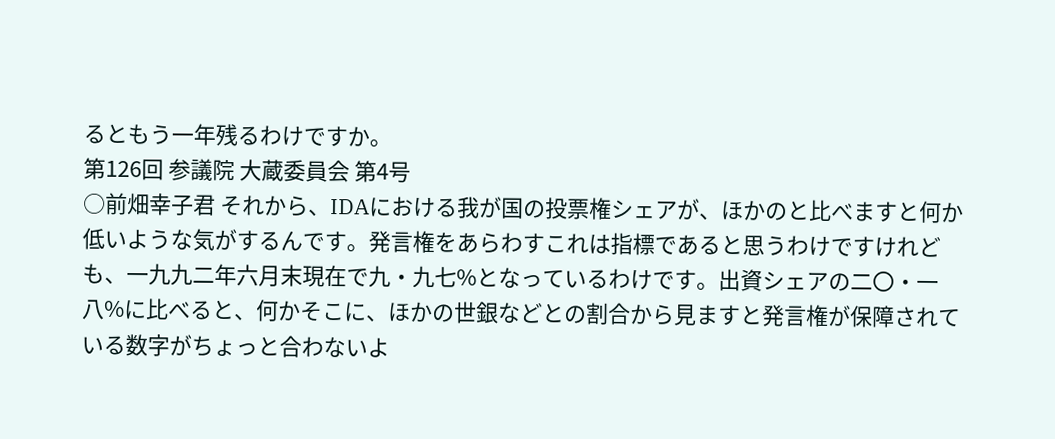るともう一年残るわけですか。
第126回 参議院 大蔵委員会 第4号
○前畑幸子君 それから、IDAにおける我が国の投票権シェアが、ほかのと比べますと何か低いような気がするんです。発言権をあらわすこれは指標であると思うわけですけれども、一九九二年六月末現在で九・九七%となっているわけです。出資シェアの二〇・一八%に比べると、何かそこに、ほかの世銀などとの割合から見ますと発言権が保障されている数字がちょっと合わないよ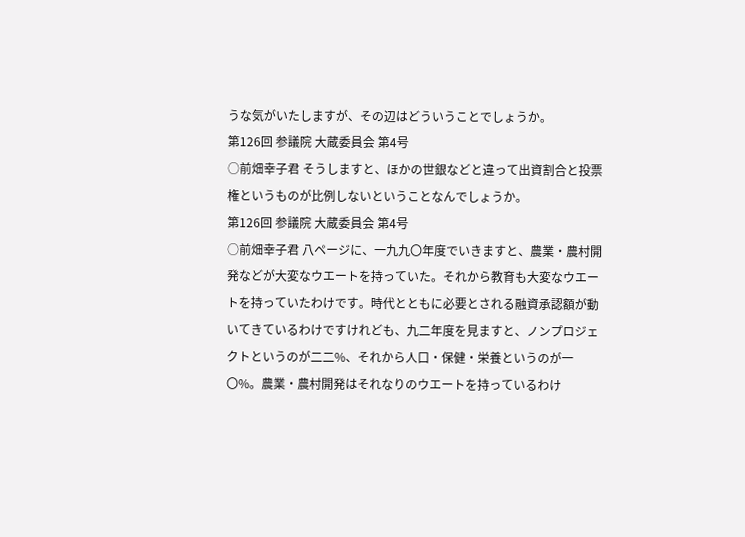うな気がいたしますが、その辺はどういうことでしょうか。
第126回 参議院 大蔵委員会 第4号
○前畑幸子君 そうしますと、ほかの世銀などと違って出資割合と投票権というものが比例しないということなんでしょうか。
第126回 参議院 大蔵委員会 第4号
○前畑幸子君 八ページに、一九九〇年度でいきますと、農業・農村開発などが大変なウエートを持っていた。それから教育も大変なウエートを持っていたわけです。時代とともに必要とされる融資承認額が動いてきているわけですけれども、九二年度を見ますと、ノンプロジェクトというのが二二%、それから人口・保健・栄養というのが一〇%。農業・農村開発はそれなりのウエートを持っているわけ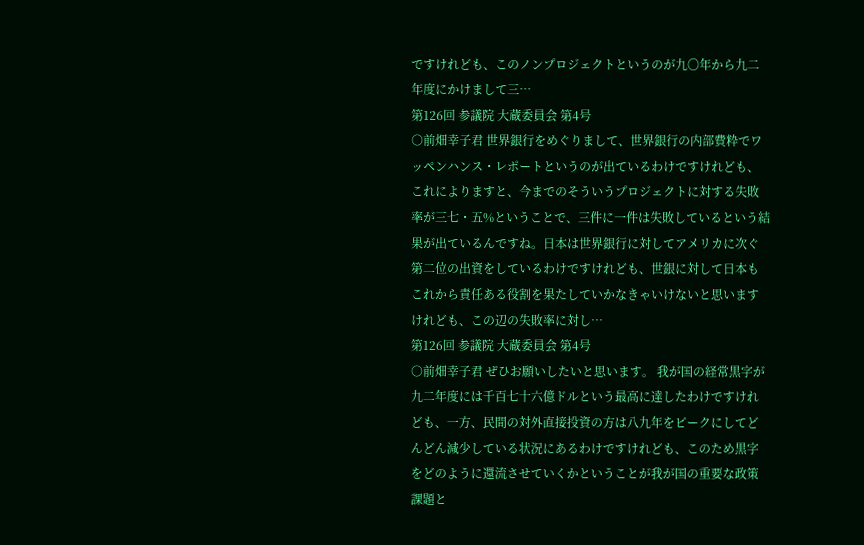ですけれども、このノンプロジェクトというのが九〇年から九二年度にかけまして三…
第126回 参議院 大蔵委員会 第4号
○前畑幸子君 世界銀行をめぐりまして、世界銀行の内部費粋でワッペンハンス・レポートというのが出ているわけですけれども、これによりますと、今までのそういうプロジェクトに対する失敗率が三七・五%ということで、三件に一件は失敗しているという結果が出ているんですね。日本は世界銀行に対してアメリカに次ぐ第二位の出資をしているわけですけれども、世銀に対して日本もこれから責任ある役割を果たしていかなきゃいけないと思いますけれども、この辺の失敗率に対し…
第126回 参議院 大蔵委員会 第4号
○前畑幸子君 ぜひお願いしたいと思います。 我が国の経常黒字が九二年度には千百七十六億ドルという最高に達したわけですけれども、一方、民間の対外直接投資の方は八九年をピークにしてどんどん減少している状況にあるわけですけれども、このため黒字をどのように還流させていくかということが我が国の重要な政策課題と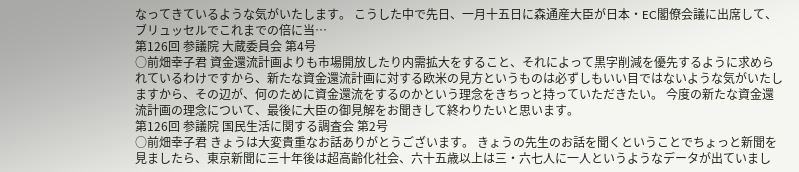なってきているような気がいたします。 こうした中で先日、一月十五日に森通産大臣が日本・EC閣僚会議に出席して、ブリュッセルでこれまでの倍に当…
第126回 参議院 大蔵委員会 第4号
○前畑幸子君 資金還流計画よりも市場開放したり内需拡大をすること、それによって黒字削減を優先するように求められているわけですから、新たな資金還流計画に対する欧米の見方というものは必ずしもいい目ではないような気がいたしますから、その辺が、何のために資金還流をするのかという理念をきちっと持っていただきたい。 今度の新たな資金還流計画の理念について、最後に大臣の御見解をお聞きして終わりたいと思います。
第126回 参議院 国民生活に関する調査会 第2号
○前畑幸子君 きょうは大変貴重なお話ありがとうございます。 きょうの先生のお話を聞くということでちょっと新聞を見ましたら、東京新聞に三十年後は超高齢化社会、六十五歳以上は三・六七人に一人というようなデータが出ていまし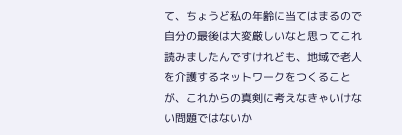て、ちょうど私の年齢に当てはまるので自分の最後は大変厳しいなと思ってこれ読みましたんですけれども、地域で老人を介護するネットワークをつくることが、これからの真剣に考えなきゃいけない問題ではないか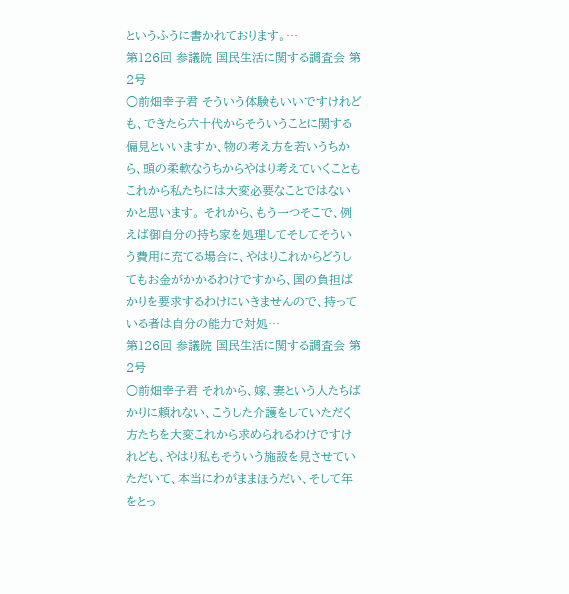というふうに書かれております。…
第126回 参議院 国民生活に関する調査会 第2号
○前畑幸子君 そういう体験もいいですけれども、できたら六十代からそういうことに関する偏見といいますか、物の考え方を若いうちから、頭の柔軟なうちからやはり考えていくこともこれから私たちには大変必要なことではないかと思います。 それから、もう一つそこで、例えば御自分の持ち家を処理してそしてそういう費用に充てる場合に、やはりこれからどうしてもお金がかかるわけですから、国の負担ばかりを要求するわけにいきませんので、持っている者は自分の能力で対処…
第126回 参議院 国民生活に関する調査会 第2号
○前畑幸子君 それから、嫁、妻という人たちばかりに頼れない、こうした介護をしていただく方たちを大変これから求められるわけですけれども、やはり私もそういう施設を見させていただいて、本当にわがままほうだい、そして年をとっ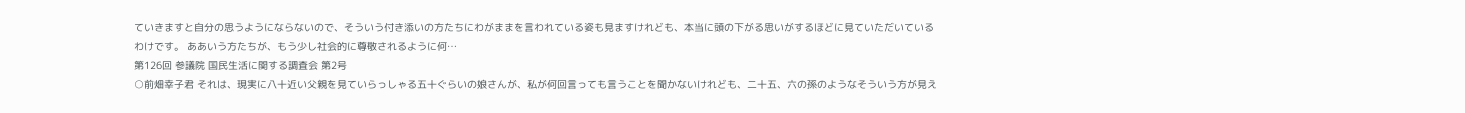ていきますと自分の思うようにならないので、そういう付き添いの方たちにわがままを言われている姿も見ますけれども、本当に頭の下がる思いがするほどに見ていただいているわけです。 ああいう方たちが、もう少し社会的に尊敬されるように何…
第126回 参議院 国民生活に関する調査会 第2号
○前畑幸子君 それは、現実に八十近い父親を見ていらっしゃる五十ぐらいの娘さんが、私が何回言っても言うことを聞かないけれども、二十五、六の孫のようなそういう方が見え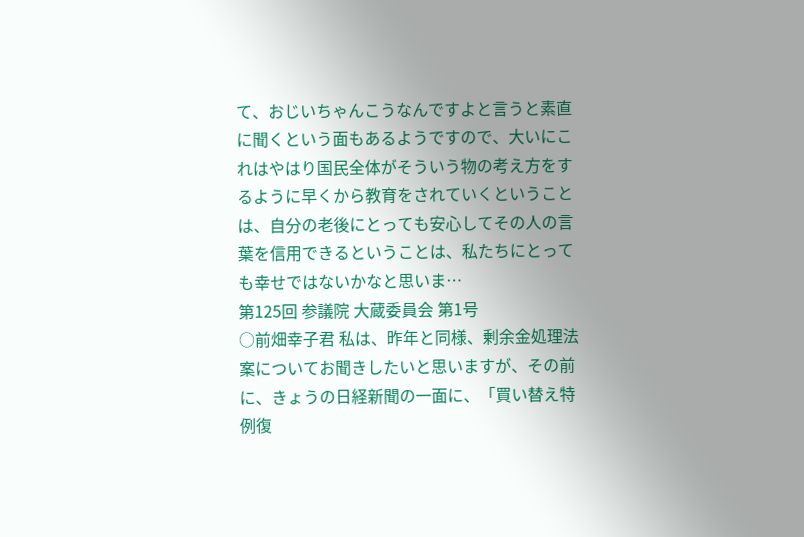て、おじいちゃんこうなんですよと言うと素直に聞くという面もあるようですので、大いにこれはやはり国民全体がそういう物の考え方をするように早くから教育をされていくということは、自分の老後にとっても安心してその人の言葉を信用できるということは、私たちにとっても幸せではないかなと思いま…
第125回 参議院 大蔵委員会 第1号
○前畑幸子君 私は、昨年と同様、剰余金処理法案についてお聞きしたいと思いますが、その前に、きょうの日経新聞の一面に、「買い替え特例復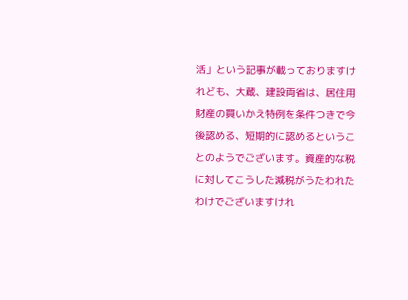活」という記事が載っておりますけれども、大蔵、建設両省は、居住用財産の買いかえ特例を条件つきで今後認める、短期的に認めるということのようでございます。資産的な税に対してこうした減税がうたわれたわけでございますけれ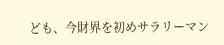ども、今財界を初めサラリーマン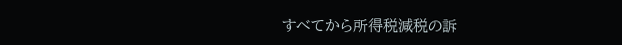すべてから所得税減税の訴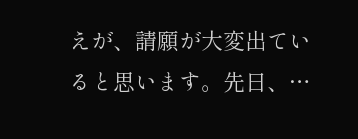えが、請願が大変出ていると思います。先日、…